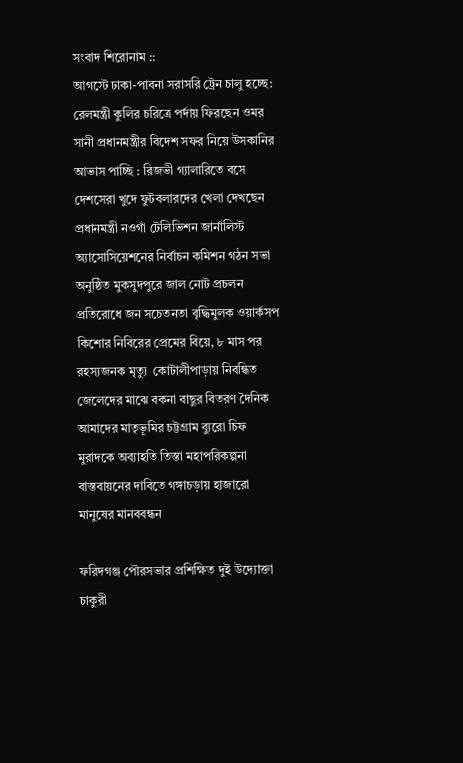সংবাদ শিরোনাম ::
আগস্টে ঢাকা-পাবনা সরাসরি ট্রেন চালু হচ্ছে: রেলমন্ত্রী কুলির চরিত্রে পর্দায় ফিরছেন ওমর সানী প্রধানমন্ত্রীর বিদেশ সফর নিয়ে উসকানির আভাস পাচ্ছি : রিজভী গ্যালারিতে বসে দেশসেরা খুদে ফুটবলারদের খেলা দেখছেন প্রধানমন্ত্রী নওগাঁ টেলিভিশন জার্নালিস্ট অ্যাসোসিয়েশনের নির্বাচন কমিশন গঠন সভা অনুষ্ঠিত মুকসুদপুরে জাল নোট প্রচলন প্রতিরোধে জন সচেতনতা বৃদ্ধিমুলক ওয়ার্কসপ কিশোর নিবিরের প্রেমের বিয়ে, ৮ মাস পর রহস্যজনক মৃত্যু  কোটালীপাড়ায় নিবন্ধিত জেলেদের মাঝে বকনা বাছুর বিতরণ দৈনিক আমাদের মাতৃভূমির চট্টগ্রাম ব্যুরো চিফ মুরাদকে অব্যাহতি তিস্তা মহাপরিকল্পনা বাস্তবায়নের দাবিতে গঙ্গাচড়ায় হাজারো মানুষের মানববন্ধন

ফরিদগঞ্জ পৌরসভার প্রশিক্ষিত দুই উদ্যোক্তা চাকুরী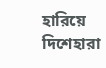হারিয়ে দিশেহারা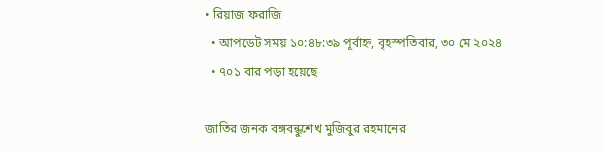• রিয়াজ ফরাজি
  • আপডেট সময় ১০:৪৮:৩৯ পূর্বাহ্ন, বৃহস্পতিবার, ৩০ মে ২০২৪
  • ৭০১ বার পড়া হয়েছে

জাতির জনক বঙ্গবন্ধুশেখ মুজিবুর রহমানের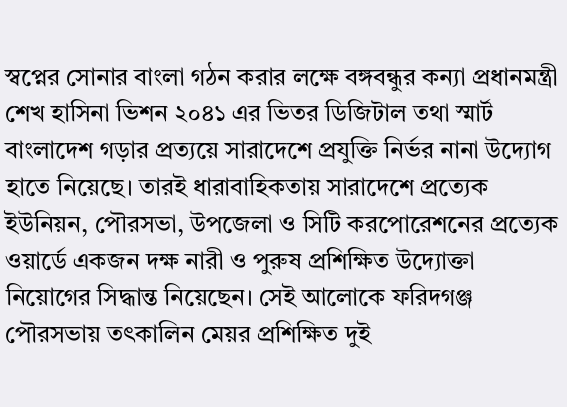স্বপ্নের সোনার বাংলা গঠন করার লক্ষে বঙ্গবন্ধুর কন্যা প্রধানমন্ত্রী শেখ হাসিনা ভিশন ২০৪১ এর ভিতর ডিজিটাল তথা স্মার্ট বাংলাদেশ গড়ার প্রত্যয়ে সারাদেশে প্রযুক্তি নির্ভর নানা উদ্যোগ হাতে নিয়েছে। তারই ধারাবাহিকতায় সারাদেশে প্রত্যেক ইউনিয়ন, পৌরসভা, উপজেলা ও সিটি করপোরেশনের প্রত্যেক ওয়ার্ডে একজন দক্ষ নারী ও পুরুষ প্রশিক্ষিত উদ্যোক্তা নিয়োগের সিদ্ধান্ত নিয়েছেন। সেই আলোকে ফরিদগঞ্জ পৌরসভায় তৎকালিন মেয়র প্রশিক্ষিত দুই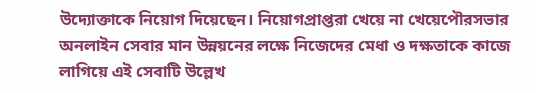উদ্যোক্তাকে নিয়োগ দিয়েছেন। নিয়োগপ্রাপ্তরা খেয়ে না খেয়েপৌরসভার অনলাইন সেবার মান উন্নয়নের লক্ষে নিজেদের মেধা ও দক্ষতাকে কাজে লাগিয়ে এই সেবাটি উল্লেখ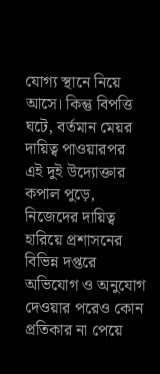যোগ্য স্থানে নিয়ে আসে। কিন্তু বিপত্তি ঘটে, বর্তমান মেয়র দায়িত্ব পাওয়ারপর এই দুই উদ্যোক্তার কপাল পুড়ে, নিজেদের দায়িত্ব হারিয়ে প্রশাসনের বিভিন্ন দপ্তরে অভিযোগ ও অনুযোগ দেওয়ার পরেও কোন প্রতিকার না পেয়ে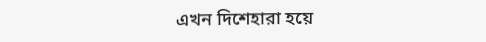এখন দিশেহারা হয়ে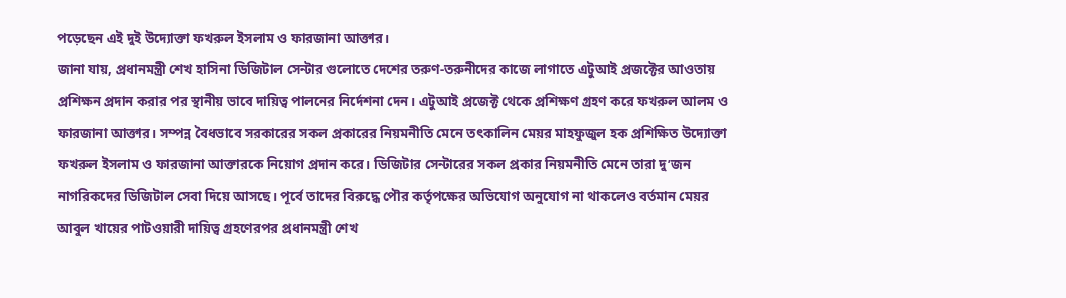পড়েছেন এই দুই উদ্যোক্তা ফখরুল ইসলাম ও ফারজানা আক্তার।
জানা যায়, প্রধানমন্ত্রী শেখ হাসিনা ডিজিটাল সেন্টার গুলোতে দেশের তরুণ-তরুনীদের কাজে লাগাতে এটুআই প্রজক্টের আওতায় প্রশিক্ষন প্রদান করার পর স্থানীয় ভাবে দায়িত্ব পালনের নির্দেশনা দেন। এটুআই প্রজেক্ট থেকে প্রশিক্ষণ গ্রহণ করে ফখরুল আলম ও ফারজানা আক্তার। সম্পন্ন বৈধভাবে সরকারের সকল প্রকারের নিয়মনীতি মেনে তৎকালিন মেয়র মাহফুজুল হক প্রশিক্ষিত উদ্যোক্তা ফখরুল ইসলাম ও ফারজানা আক্তারকে নিয়োগ প্রদান করে। ডিজিটার সেন্টারের সকল প্রকার নিয়মনীতি মেনে তারা দু’জন নাগরিকদের ডিজিটাল সেবা দিয়ে আসছে। পূর্বে তাদের বিরুদ্ধে পৌর কর্তৃপক্ষের অভিযোগ অনুযোগ না থাকলেও বর্তমান মেয়র আবুল খায়ের পাটওয়ারী দায়িত্ব গ্রহণেরপর প্রধানমন্ত্রী শেখ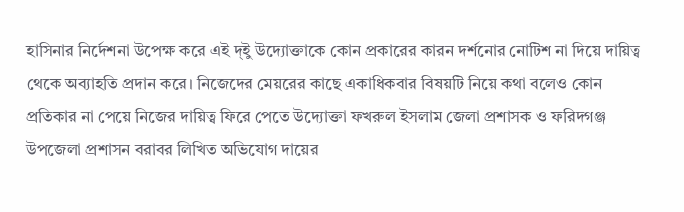হাসিনার নির্দেশনা উপেক্ষ করে এই দ্ইু উদ্যোক্তাকে কোন প্রকারের কারন দর্শনোর নোটিশ না দিয়ে দায়িত্ব থেকে অব্যাহতি প্রদান করে। নিজেদের মেয়রের কাছে একাধিকবার বিষয়টি নিয়ে কথা বলেও কোন প্রতিকার না পেয়ে নিজের দায়িত্ব ফিরে পেতে উদ্যোক্তা ফখরুল ইসলাম জেলা প্রশাসক ও ফরিদগঞ্জ উপজেলা প্রশাসন বরাবর লিখিত অভিযোগ দায়ের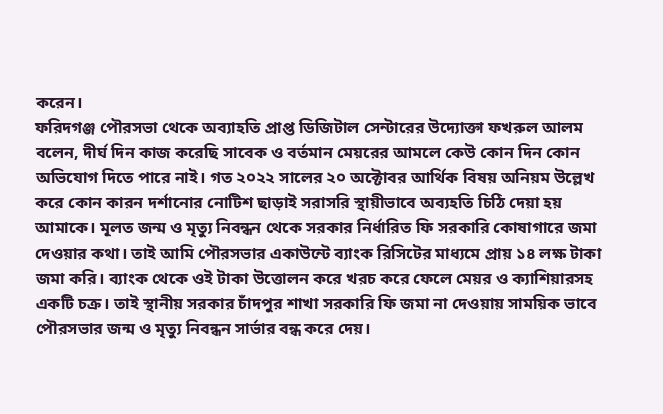করেন।
ফরিদগঞ্জ পৌরসভা থেকে অব্যাহতি প্রাপ্ত ডিজিটাল সেন্টারের উদ্যোক্তা ফখরুল আলম বলেন, দীর্ঘ দিন কাজ করেছি সাবেক ও বর্তমান মেয়রের আমলে কেউ কোন দিন কোন অভিযোগ দিতে পারে নাই। গত ২০২২ সালের ২০ অক্টোবর আর্থিক বিষয় অনিয়ম উল্লেখ করে কোন কারন দর্শানোর নোটিশ ছাড়াই সরাসরি স্থায়ীভাবে অব্যহতি চিঠি দেয়া হয় আমাকে। মূলত জন্ম ও মৃত্যু নিবন্ধন থেকে সরকার নির্ধারিত ফি সরকারি কোষাগারে জমা দেওয়ার কথা। তাই আমি পৌরসভার একাউন্টে ব্যাংক রিসিটের মাধ্যমে প্রায় ১৪ লক্ষ টাকা জমা করি। ব্যাংক থেকে ওই টাকা উত্তোলন করে খরচ করে ফেলে মেয়র ও ক্যাশিয়ারসহ একটি চক্র। তাই স্থানীয় সরকার চাঁদপুর শাখা সরকারি ফি জমা না দেওয়ায় সাময়িক ভাবে পৌরসভার জন্ম ও মৃত্যু নিবন্ধন সার্ভার বন্ধ করে দেয়।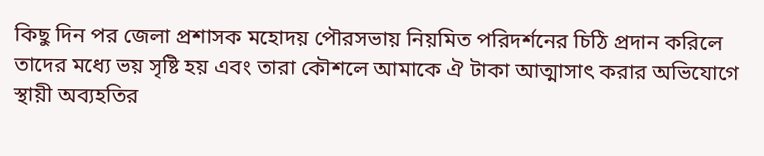কিছু দিন পর জেলা প্রশাসক মহোদয় পৌরসভায় নিয়মিত পরিদর্শনের চিঠি প্রদান করিলে তাদের মধ্যে ভয় সৃষ্টি হয় এবং তারা কৌশলে আমাকে ঐ টাকা আত্মাসাৎ করার অভিযোগে স্থায়ী অব্যহতির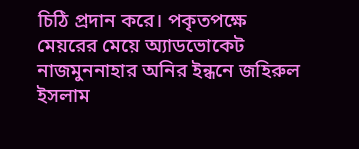চিঠি প্রদান করে। পকৃতপক্ষে মেয়রের মেয়ে অ্যাডভোকেট নাজমুননাহার অনির ইন্ধনে জহিরুল ইসলাম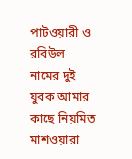পাটওয়ারী ও রবিউল নামের দুই যুবক আমার কাছে নিয়মিত মাশওয়ারা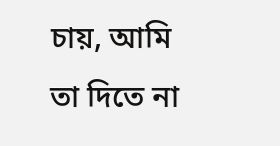চায়, আমি তা দিতে না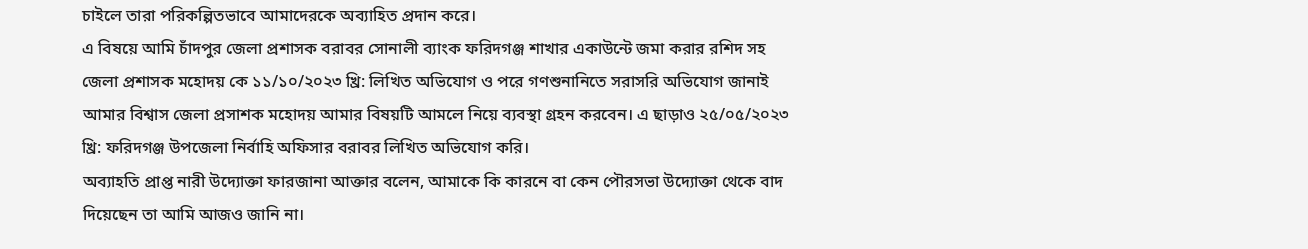চাইলে তারা পরিকল্পিতভাবে আমাদেরকে অব্যাহিত প্রদান করে।
এ বিষয়ে আমি চাঁদপুর জেলা প্রশাসক বরাবর সোনালী ব্যাংক ফরিদগঞ্জ শাখার একাউন্টে জমা করার রশিদ সহ জেলা প্রশাসক মহোদয় কে ১১/১০/২০২৩ খ্রি: লিখিত অভিযোগ ও পরে গণশুনানিতে সরাসরি অভিযোগ জানাই আমার বিশ্বাস জেলা প্রসাশক মহোদয় আমার বিষয়টি আমলে নিয়ে ব্যবস্থা গ্রহন করবেন। এ ছাড়াও ২৫/০৫/২০২৩ খ্রি: ফরিদগঞ্জ উপজেলা নির্বাহি অফিসার বরাবর লিখিত অভিযোগ করি।
অব্যাহতি প্রাপ্ত নারী উদ্যোক্তা ফারজানা আক্তার বলেন, আমাকে কি কারনে বা কেন পৌরসভা উদ্যোক্তা থেকে বাদ দিয়েছেন তা আমি আজও জানি না।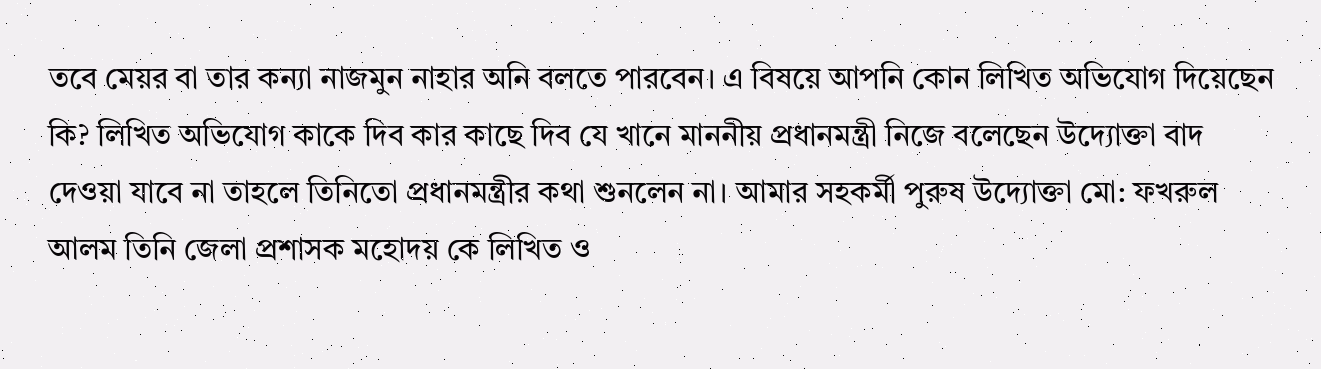তবে মেয়র বা তার কন্যা নাজমুন নাহার অনি বলতে পারবেন। এ বিষয়ে আপনি কোন লিখিত অভিযোগ দিয়েছেন কি? লিখিত অভিযোগ কাকে দিব কার কাছে দিব যে খানে মাননীয় প্রধানমন্ত্রী নিজে বলেছেন উদ্যোক্তা বাদ দেওয়া যাবে না তাহলে তিনিতো প্রধানমন্ত্রীর কথা শুনলেন না। আমার সহকর্মী পুরুষ উদ্যোক্তা মো: ফখরুল আলম তিনি জেলা প্রশাসক মহোদয় কে লিখিত ও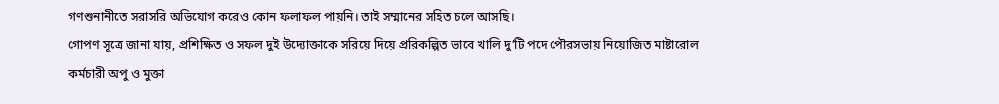গণশুনানীতে সরাসরি অভিযোগ করেও কোন ফলাফল পায়নি। তাই সম্মানের সহিত চলে আসছি।
গোপণ সূত্রে জানা যায়, প্রশিক্ষিত ও সফল দুই উদ্যোক্তাকে সরিয়ে দিয়ে প্ররিকল্পিত ভাবে খালি দু’টি পদে পৌরসভায় নিয়োজিত মাষ্টারোল কর্মচারী অপু ও মুক্তা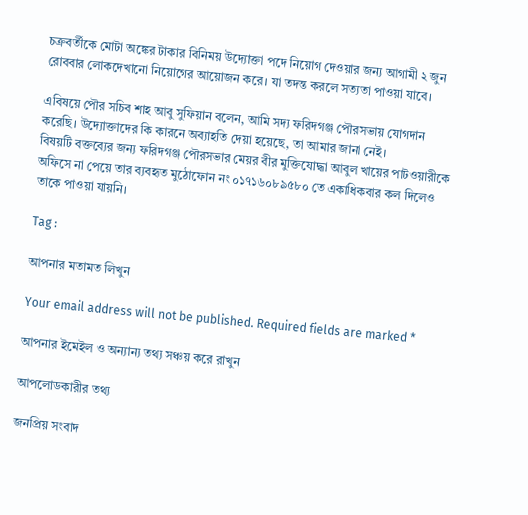চক্রবর্তীকে মোটা অঙ্কের টাকার বিনিময় উদ্যোক্তা পদে নিয়োগ দেওয়ার জন্য আগামী ২ জুন রোববার লোকদেখানো নিয়োগের আয়োজন করে। যা তদন্ত করলে সত্যতা পাওয়া যাবে।

এবিষয়ে পৌর সচিব শাহ আবু সুফিয়ান বলেন, আমি সদ্য ফরিদগঞ্জ পৌরসভায় যোগদান করেছি। উদ্যোক্তাদের কি কারনে অব্যাহতি দেয়া হয়েছে, তা আমার জানা নেই।
বিষয়টি বক্তব্যের জন্য ফরিদগঞ্জ পৌরসভার মেয়র বীর মুক্তিযোদ্ধা আবুল খায়ের পাটওয়ারীকে অফিসে না পেয়ে তার ব্যবহৃত মুঠোফোন নং ০১৭১৬০৮৯৫৮০ তে একাধিকবার কল দিলেও তাকে পাওয়া যায়নি।

Tag :

আপনার মতামত লিখুন

Your email address will not be published. Required fields are marked *

আপনার ইমেইল ও অন্যান্য তথ্য সঞ্চয় করে রাখুন

আপলোডকারীর তথ্য

জনপ্রিয় সংবাদ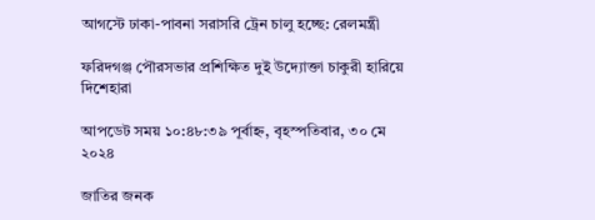আগস্টে ঢাকা-পাবনা সরাসরি ট্রেন চালু হচ্ছে: রেলমন্ত্রী

ফরিদগঞ্জ পৌরসভার প্রশিক্ষিত দুই উদ্যোক্তা চাকুরী হারিয়ে দিশেহারা

আপডেট সময় ১০:৪৮:৩৯ পূর্বাহ্ন, বৃহস্পতিবার, ৩০ মে ২০২৪

জাতির জনক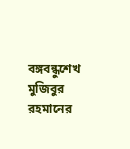বঙ্গবন্ধুশেখ মুজিবুর রহমানের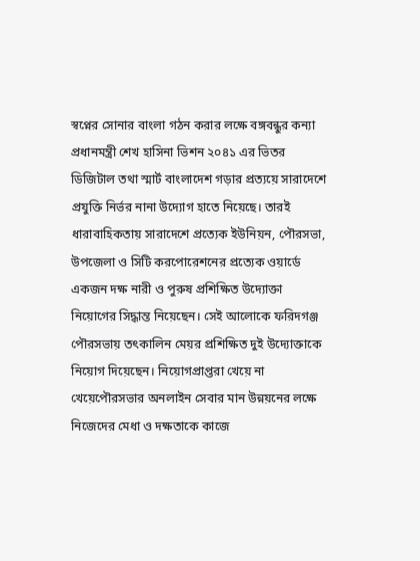স্বপ্নের সোনার বাংলা গঠন করার লক্ষে বঙ্গবন্ধুর কন্যা প্রধানমন্ত্রী শেখ হাসিনা ভিশন ২০৪১ এর ভিতর ডিজিটাল তথা স্মার্ট বাংলাদেশ গড়ার প্রত্যয়ে সারাদেশে প্রযুক্তি নির্ভর নানা উদ্যোগ হাতে নিয়েছে। তারই ধারাবাহিকতায় সারাদেশে প্রত্যেক ইউনিয়ন, পৌরসভা, উপজেলা ও সিটি করপোরেশনের প্রত্যেক ওয়ার্ডে একজন দক্ষ নারী ও পুরুষ প্রশিক্ষিত উদ্যোক্তা নিয়োগের সিদ্ধান্ত নিয়েছেন। সেই আলোকে ফরিদগঞ্জ পৌরসভায় তৎকালিন মেয়র প্রশিক্ষিত দুই উদ্যোক্তাকে নিয়োগ দিয়েছেন। নিয়োগপ্রাপ্তরা খেয়ে না খেয়েপৌরসভার অনলাইন সেবার মান উন্নয়নের লক্ষে নিজেদের মেধা ও দক্ষতাকে কাজে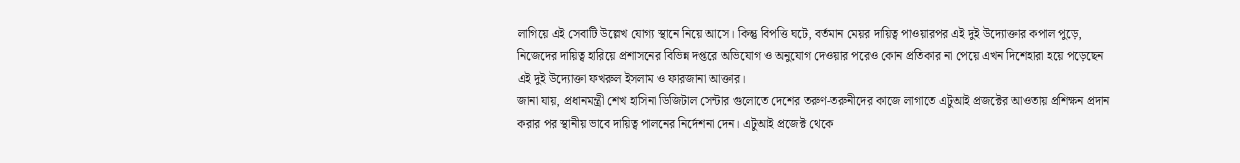লাগিয়ে এই সেবাটি উল্লেখ যোগ্য স্থানে নিয়ে আসে। কিন্তু বিপত্তি ঘটে, বর্তমান মেয়র দায়িত্ব পাওয়ারপর এই দুই উদ্যোক্তার কপাল পুড়ে, নিজেদের দায়িত্ব হারিয়ে প্রশাসনের বিভিন্ন দপ্তরে অভিযোগ ও অনুযোগ দেওয়ার পরেও কোন প্রতিকার না পেয়ে এখন দিশেহারা হয়ে পড়েছেন এই দুই উদ্যোক্তা ফখরুল ইসলাম ও ফারজানা আক্তার।
জানা যায়, প্রধানমন্ত্রী শেখ হাসিনা ডিজিটাল সেন্টার গুলোতে দেশের তরুণ-তরুনীদের কাজে লাগাতে এটুআই প্রজক্টের আওতায় প্রশিক্ষন প্রদান করার পর স্থানীয় ভাবে দায়িত্ব পালনের নির্দেশনা দেন। এটুআই প্রজেক্ট থেকে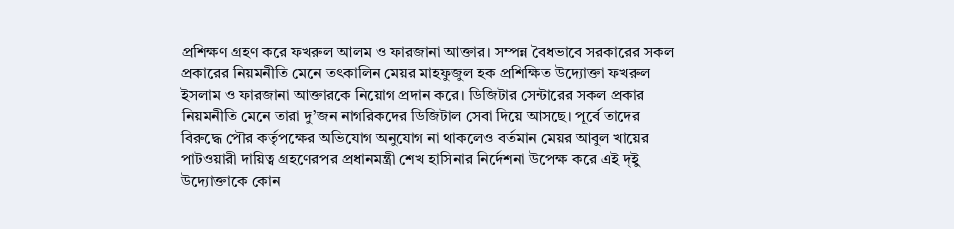প্রশিক্ষণ গ্রহণ করে ফখরুল আলম ও ফারজানা আক্তার। সম্পন্ন বৈধভাবে সরকারের সকল প্রকারের নিয়মনীতি মেনে তৎকালিন মেয়র মাহফুজুল হক প্রশিক্ষিত উদ্যোক্তা ফখরুল ইসলাম ও ফারজানা আক্তারকে নিয়োগ প্রদান করে। ডিজিটার সেন্টারের সকল প্রকার নিয়মনীতি মেনে তারা দু’জন নাগরিকদের ডিজিটাল সেবা দিয়ে আসছে। পূর্বে তাদের বিরুদ্ধে পৌর কর্তৃপক্ষের অভিযোগ অনুযোগ না থাকলেও বর্তমান মেয়র আবুল খায়ের পাটওয়ারী দায়িত্ব গ্রহণেরপর প্রধানমন্ত্রী শেখ হাসিনার নির্দেশনা উপেক্ষ করে এই দ্ইু উদ্যোক্তাকে কোন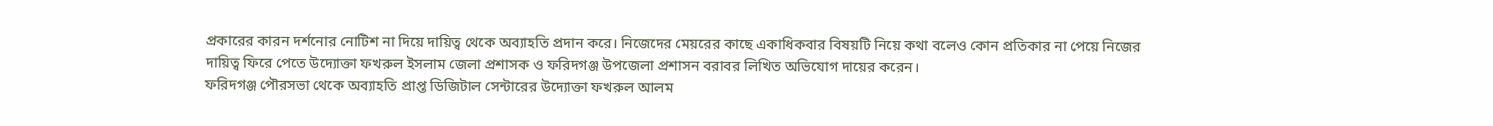প্রকারের কারন দর্শনোর নোটিশ না দিয়ে দায়িত্ব থেকে অব্যাহতি প্রদান করে। নিজেদের মেয়রের কাছে একাধিকবার বিষয়টি নিয়ে কথা বলেও কোন প্রতিকার না পেয়ে নিজের দায়িত্ব ফিরে পেতে উদ্যোক্তা ফখরুল ইসলাম জেলা প্রশাসক ও ফরিদগঞ্জ উপজেলা প্রশাসন বরাবর লিখিত অভিযোগ দায়ের করেন।
ফরিদগঞ্জ পৌরসভা থেকে অব্যাহতি প্রাপ্ত ডিজিটাল সেন্টারের উদ্যোক্তা ফখরুল আলম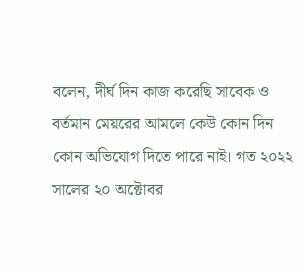বলেন, দীর্ঘ দিন কাজ করেছি সাবেক ও বর্তমান মেয়রের আমলে কেউ কোন দিন কোন অভিযোগ দিতে পারে নাই। গত ২০২২ সালের ২০ অক্টোবর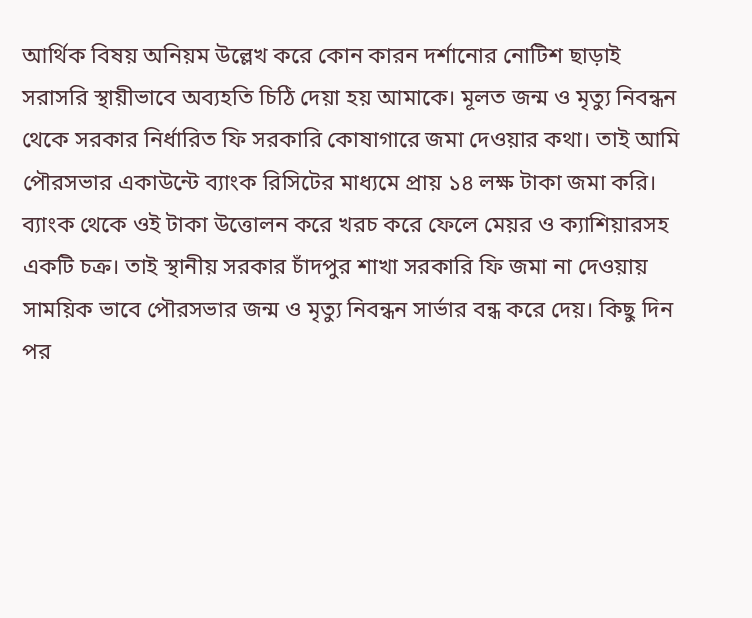আর্থিক বিষয় অনিয়ম উল্লেখ করে কোন কারন দর্শানোর নোটিশ ছাড়াই সরাসরি স্থায়ীভাবে অব্যহতি চিঠি দেয়া হয় আমাকে। মূলত জন্ম ও মৃত্যু নিবন্ধন থেকে সরকার নির্ধারিত ফি সরকারি কোষাগারে জমা দেওয়ার কথা। তাই আমি পৌরসভার একাউন্টে ব্যাংক রিসিটের মাধ্যমে প্রায় ১৪ লক্ষ টাকা জমা করি। ব্যাংক থেকে ওই টাকা উত্তোলন করে খরচ করে ফেলে মেয়র ও ক্যাশিয়ারসহ একটি চক্র। তাই স্থানীয় সরকার চাঁদপুর শাখা সরকারি ফি জমা না দেওয়ায় সাময়িক ভাবে পৌরসভার জন্ম ও মৃত্যু নিবন্ধন সার্ভার বন্ধ করে দেয়। কিছু দিন পর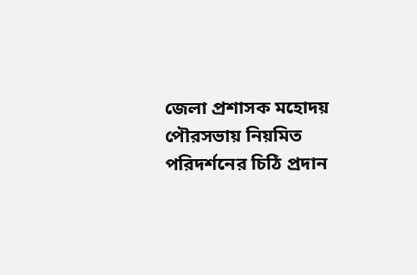জেলা প্রশাসক মহোদয় পৌরসভায় নিয়মিত পরিদর্শনের চিঠি প্রদান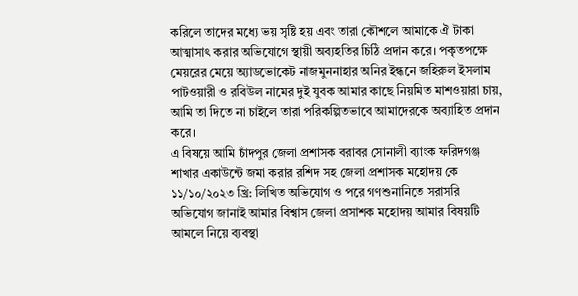করিলে তাদের মধ্যে ভয় সৃষ্টি হয় এবং তারা কৌশলে আমাকে ঐ টাকা আত্মাসাৎ করার অভিযোগে স্থায়ী অব্যহতির চিঠি প্রদান করে। পকৃতপক্ষে মেয়রের মেয়ে অ্যাডভোকেট নাজমুননাহার অনির ইন্ধনে জহিরুল ইসলাম পাটওয়ারী ও রবিউল নামের দুই যুবক আমার কাছে নিয়মিত মাশওয়ারা চায়, আমি তা দিতে না চাইলে তারা পরিকল্পিতভাবে আমাদেরকে অব্যাহিত প্রদান করে।
এ বিষয়ে আমি চাঁদপুর জেলা প্রশাসক বরাবর সোনালী ব্যাংক ফরিদগঞ্জ শাখার একাউন্টে জমা করার রশিদ সহ জেলা প্রশাসক মহোদয় কে ১১/১০/২০২৩ খ্রি: লিখিত অভিযোগ ও পরে গণশুনানিতে সরাসরি অভিযোগ জানাই আমার বিশ্বাস জেলা প্রসাশক মহোদয় আমার বিষয়টি আমলে নিয়ে ব্যবস্থা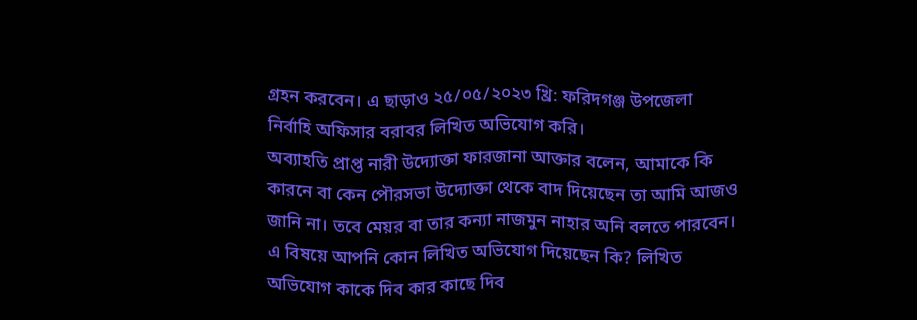গ্রহন করবেন। এ ছাড়াও ২৫/০৫/২০২৩ খ্রি: ফরিদগঞ্জ উপজেলা নির্বাহি অফিসার বরাবর লিখিত অভিযোগ করি।
অব্যাহতি প্রাপ্ত নারী উদ্যোক্তা ফারজানা আক্তার বলেন, আমাকে কি কারনে বা কেন পৌরসভা উদ্যোক্তা থেকে বাদ দিয়েছেন তা আমি আজও জানি না। তবে মেয়র বা তার কন্যা নাজমুন নাহার অনি বলতে পারবেন। এ বিষয়ে আপনি কোন লিখিত অভিযোগ দিয়েছেন কি? লিখিত অভিযোগ কাকে দিব কার কাছে দিব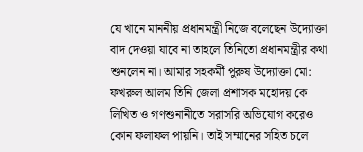যে খানে মাননীয় প্রধানমন্ত্রী নিজে বলেছেন উদ্যোক্তা বাদ দেওয়া যাবে না তাহলে তিনিতো প্রধানমন্ত্রীর কথা শুনলেন না। আমার সহকর্মী পুরুষ উদ্যোক্তা মো: ফখরুল আলম তিনি জেলা প্রশাসক মহোদয় কে লিখিত ও গণশুনানীতে সরাসরি অভিযোগ করেও কোন ফলাফল পায়নি। তাই সম্মানের সহিত চলে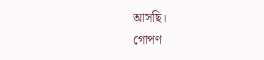আসছি।
গোপণ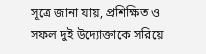সূত্রে জানা যায়, প্রশিক্ষিত ও সফল দুই উদ্যোক্তাকে সরিয়ে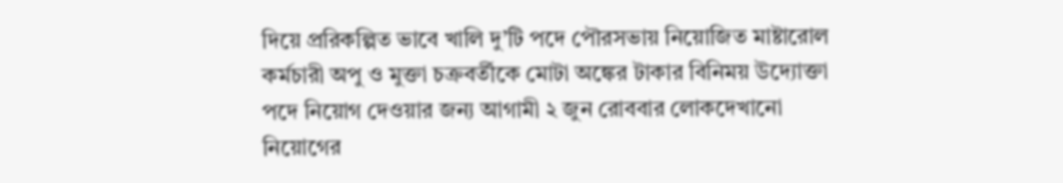দিয়ে প্ররিকল্পিত ভাবে খালি দু’টি পদে পৌরসভায় নিয়োজিত মাষ্টারোল কর্মচারী অপু ও মুক্তা চক্রবর্তীকে মোটা অঙ্কের টাকার বিনিময় উদ্যোক্তা পদে নিয়োগ দেওয়ার জন্য আগামী ২ জুন রোববার লোকদেখানো নিয়োগের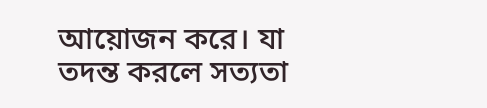আয়োজন করে। যা তদন্ত করলে সত্যতা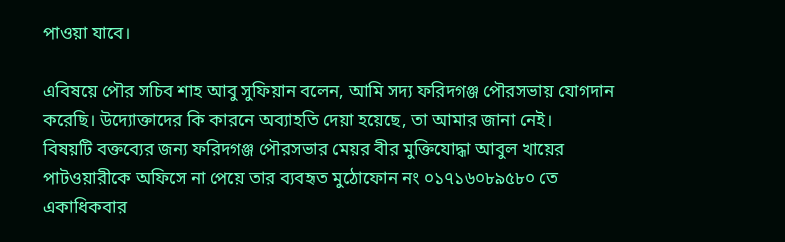পাওয়া যাবে।

এবিষয়ে পৌর সচিব শাহ আবু সুফিয়ান বলেন, আমি সদ্য ফরিদগঞ্জ পৌরসভায় যোগদান করেছি। উদ্যোক্তাদের কি কারনে অব্যাহতি দেয়া হয়েছে, তা আমার জানা নেই।
বিষয়টি বক্তব্যের জন্য ফরিদগঞ্জ পৌরসভার মেয়র বীর মুক্তিযোদ্ধা আবুল খায়ের পাটওয়ারীকে অফিসে না পেয়ে তার ব্যবহৃত মুঠোফোন নং ০১৭১৬০৮৯৫৮০ তে একাধিকবার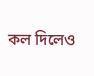কল দিলেও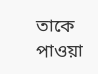তাকে পাওয়া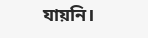যায়নি।